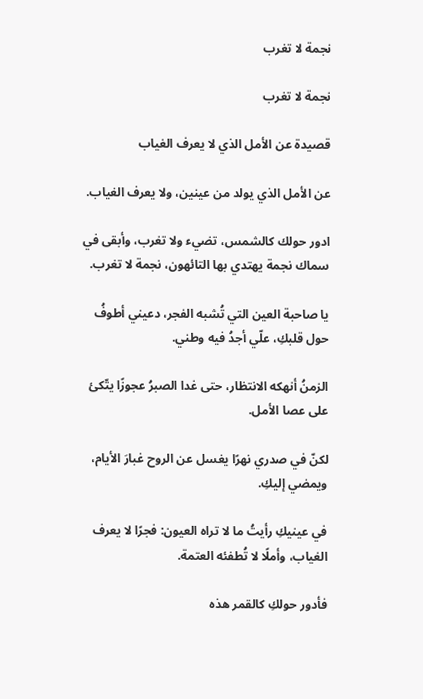نجمة لا تغرب

نجمة لا تغرب

قصيدة عن الأمل الذي لا يعرف الغياب

عن الأمل الذي يولد من عينين، ولا يعرف الغياب.

ادور حولك كالشمس، تضيء ولا تغرب، وأبقى في سماك نجمة يهتدي بها التائهون، نجمة لا تغرب.

يا صاحبة العين التي تُشبه الفجر، دعيني أطوفُ حول قلبكِ، علّي أجدُ فيه وطني.

الزمنُ أنهكه الانتظار، حتى غدا الصبرُ عجوزًا يتّكئ على عصا الأمل.

لكنّ في صدري نهرًا يغسل عن الروح غبارَ الأيام، ويمضي إليكِ.

في عينيكِ رأيتُ ما لا تراه العيون: فجرًا لا يعرف الغياب، وأملًا لا تُطفئه العتمة.

فأدور حولكِ كالقمر هذه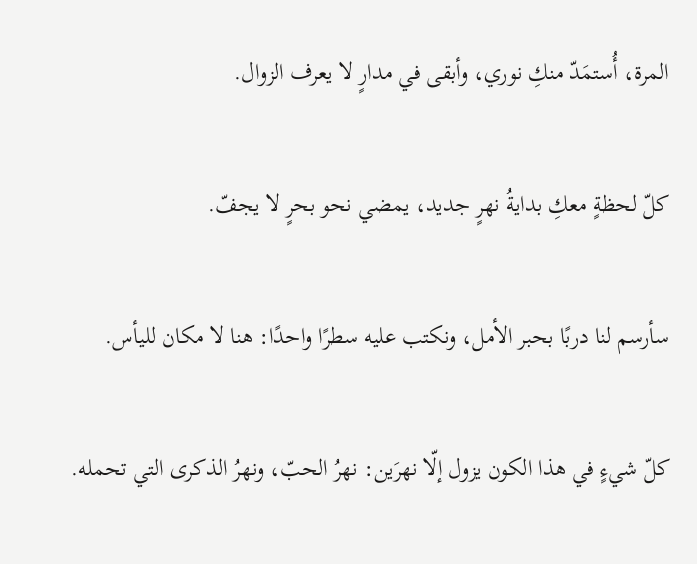المرة، أُستمَدّ منكِ نوري، وأبقى في مدارٍ لا يعرف الزوال.

كلّ لحظةٍ معكِ بدايةُ نهرٍ جديد، يمضي نحو بحرٍ لا يجفّ.

سأرسم لنا دربًا بحبر الأمل، ونكتب عليه سطرًا واحدًا: هنا لا مكان لليأس.

كلّ شيءٍ في هذا الكون يزول إلّا نهرَين: نهرُ الحبّ، ونهرُ الذكرى التي تحمله.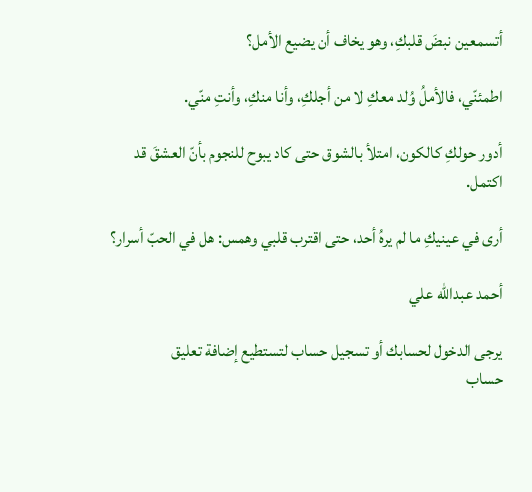أتسمعين نبضَ قلبكِ، وهو يخاف أن يضيع الأمل؟

اطمئنّي، فالأملُ وُلد معكِ لا من أجلكِ، وأنا منكِ، وأنتِ منّي.

أدور حولكِ كالكون، امتلأ بالشوق حتى كاد يبوح للنجوم بأنّ العشقَ قد اكتمل.

أرى في عينيكِ ما لم يرهُ أحد، حتى اقترب قلبي وهمس: هل في الحبّ أسرار؟

أحمد عبدالله علي

يرجى الدخول لحسابك أو تسجيل حساب لتستطيع إضافة تعليق
حساب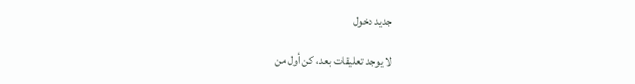جديد دخول

لا يوجد تعليقات بعد، كن أول من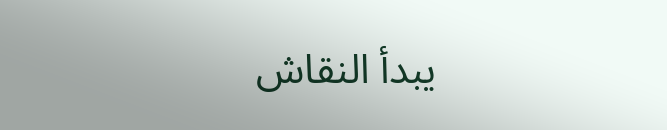يبدأ النقاش